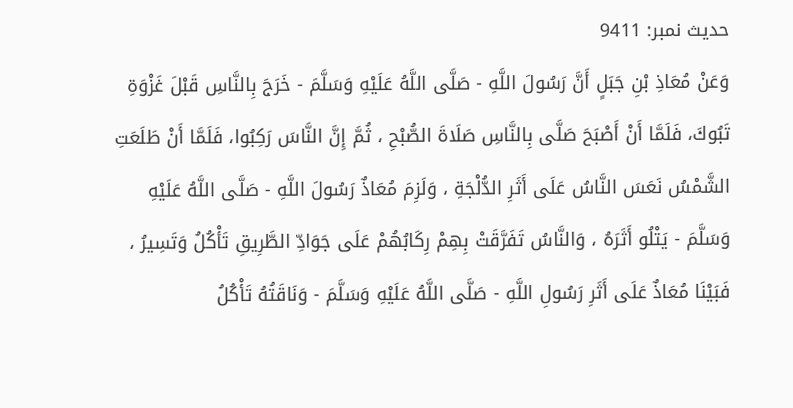حدیث نمبر: 9411
وَعَنْ مُعَاذِ بْنِ جَبَلٍ أَنَّ رَسُولَ اللَّهِ - صَلَّى اللَّهُ عَلَيْهِ وَسَلَّمَ - خَرَجَ بِالنَّاسِ قَبْلَ غَزْوَةِ تَبُوكَ، فَلَمَّا أَنْ أَصْبَحَ صَلَّى بِالنَّاسِ صَلَاةَ الصُّبْحِ ، ثُمَّ إِنَّ النَّاسَ رَكِبُوا، فَلَمَّا أَنْ طَلَعَتِ الشَّمْسُ نَعَسَ النَّاسُ عَلَى أَثَرِ الدُّلْجَةِ ، وَلَزِمَ مُعَاذٌ رَسُولَ اللَّهِ - صَلَّى اللَّهُ عَلَيْهِ وَسَلَّمَ - يَتْلُو أَثَرَهُ ، وَالنَّاسُ تَفَرَّقَتْ بِهِمْ رِكَابُهُمْ عَلَى جَوَادِّ الطَّرِيقِ تَأْكُلُ وَتَسِيرُ ، فَبَيْنَا مُعَاذٌ عَلَى أَثَرِ رَسُولِ اللَّهِ - صَلَّى اللَّهُ عَلَيْهِ وَسَلَّمَ - وَنَاقَتُهُ تَأْكُلُ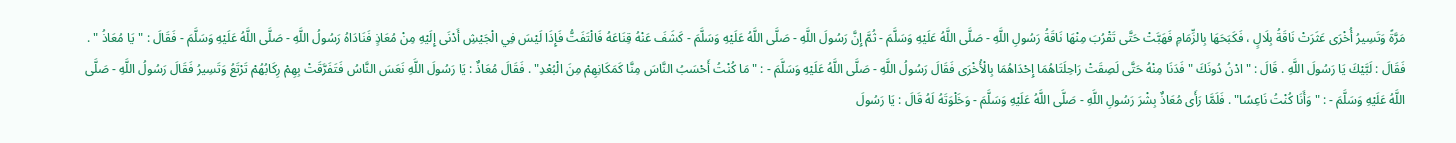مَرَّةً وَتَسِيرُ أُخْرَى عَثَرَتْ نَاقَةُ بِلَالٍ ، فَكَبَحَهَا بِالزِّمَامِ فَهَبَّتْ حَتَّى تَقْرُبَ مِنْهَا نَاقَةُ رَسُولِ اللَّهِ - صَلَّى اللَّهُ عَلَيْهِ وَسَلَّمَ - ثُمَّ إِنَّ رَسُولَ اللَّهِ - صَلَّى اللَّهُ عَلَيْهِ وَسَلَّمَ - كَشَفَ عَنْهُ قِنَاعَهُ فَالْتَفَتُّ فَإِذَا لَيْسَ فِي الْجَيْشِ أَدْنَى إِلَيْهِ مِنْ مُعَاذٍ فَنَادَاهُ رَسُولُ اللَّهِ - صَلَّى اللَّهُ عَلَيْهِ وَسَلَّمَ - فَقَالَ : "يَا مُعَاذُ " . فَقَالَ : لَبَّيْكَ يَا رَسُولَ اللَّهِ . قَالَ : " ادْنُ دُونَكَ " فَدَنَا مِنْهُ حَتَّى لَصِقَتْ رَاحِلَتَاهُمَا إِحْدَاهُمَا بِالْأُخْرَى فَقَالَ رَسُولُ اللَّهِ - صَلَّى اللَّهُ عَلَيْهِ وَسَلَّمَ - : "مَا كُنْتُ أَحْسَبُ النَّاسَ مِنَّا كَمَكَانِهِمْ مِنَ الْبُعْدِ" . فَقَالَ مُعَاذٌ : يَا رَسُولَ اللَّهِ نَعَسَ النَّاسُ فَتَفَرَّقَتْ بِهِمْ رِكَابُهُمْ تَرْتَعُ وَتَسِيرُ فَقَالَ رَسُولُ اللَّهِ - صَلَّى اللَّهُ عَلَيْهِ وَسَلَّمَ - : " وَأَنَا كُنْتُ نَاعِسًا" . فَلَمَّا رَأَى مُعَاذٌ بِشْرَ رَسُولِ اللَّهِ - صَلَّى اللَّهُ عَلَيْهِ وَسَلَّمَ - وَخَلْوَتَهُ لَهُ قَالَ : يَا رَسُولَ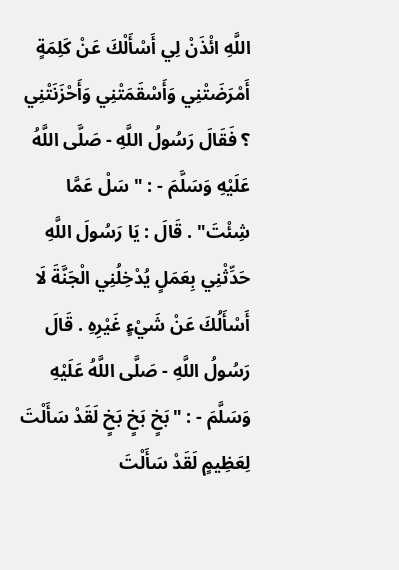اللَّهِ ائْذَنْ لِي أَسْأَلْكَ عَنْ كَلِمَةٍ أَمْرَضَتْنِي وَأَسْقَمَتْنِي وَأَحْزَنَتْنِي ؟ فَقَالَ رَسُولُ اللَّهِ - صَلَّى اللَّهُ عَلَيْهِ وَسَلَّمَ - : " سَلْ عَمَّا شِئْتَ" . قَالَ : يَا رَسُولَ اللَّهِ حَدِّثْنِي بِعَمَلٍ يُدْخِلُنِي الْجَنَّةَ لَا أَسْأَلُكَ عَنْ شَيْءٍ غَيْرِهِ . قَالَ رَسُولُ اللَّهِ - صَلَّى اللَّهُ عَلَيْهِ وَسَلَّمَ - : "بَخٍ بَخٍ بَخٍ لَقَدْ سَأَلْتَ لِعَظِيمٍ لَقَدْ سَأَلْتَ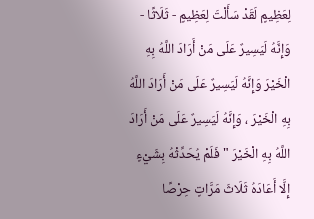لِعَظِيمٍ لَقَدْ سَأَلْتَ لِعَظِيمٍ - ثَلَاثًا - وَإِنَّهُ لَيَسِيرٌ عَلَى مَنْ أَرَادَ اللَّهُ بِهِ الْخَيْرَ وَإِنَّهُ لَيَسِيرٌ عَلَى مَنْ أَرَادَ اللَّهُ بِهِ الْخَيْرَ ، وَإِنَّهُ لَيَسِيرٌ عَلَى مَنْ أَرَادَ اللَّهُ بِهِ الْخَيْرَ " فَلَمْ يُحَدِّثْهُ بِشَيْءٍ إِلَّا أَعَادَهُ ثَلَاثَ مَرَّاتٍ حِرْصًا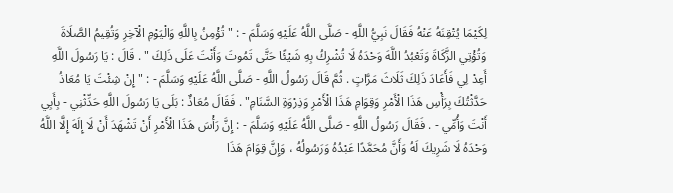لِكَيْمَا يُتْقِنَهُ عَنْهُ فَقَالَ نَبِيُّ اللَّهِ - صَلَّى اللَّهُ عَلَيْهِ وَسَلَّمَ - : " تُؤْمِنُ بِاللَّهِ وَالْيَوْمِ الْآخِرِ وَتُقِيمُ الصَّلَاةَ وَتُؤْتِي الزَّكَاةَ وَتَعْبُدُ اللَّهَ وَحْدَهُ لَا تُشْرِكُ بِهِ شَيْئًا حَتَّى تَمُوتَ وَأَنْتَ عَلَى ذَلِكَ " . قَالَ : يَا رَسُولَ اللَّهِ أَعِدْ لِي فَأَعَادَ ذَلِكَ ثَلَاثَ مَرَّاتٍ . ثُمَّ قَالَ رَسُولُ اللَّهِ - صَلَّى اللَّهُ عَلَيْهِ وَسَلَّمَ - : " إِنْ شِئْتَ يَا مُعَاذُ حَدَّثْتُكَ بِرَأْسِ هَذَا الْأَمْرِ وَقِوَامِ هَذَا الْأَمْرِ وَذِرْوَةِ السَّنَامِ" . فَقَالَ مُعَاذٌ : بَلَى يَا رَسُولَ اللَّهِ حَدِّثْنِي - بِأَبِي أَنْتَ وَأُمِّي - . فَقَالَ رَسُولُ اللَّهِ - صَلَّى اللَّهُ عَلَيْهِ وَسَلَّمَ - : إِنَّ رَأْسَ هَذَا الْأَمْرِ أَنْ تَشْهَدَ أَنْ لَا إِلَهَ إِلَّا اللَّهُ وَحْدَهُ لَا شَرِيكَ لَهُ وَأَنَّ مُحَمَّدًا عَبْدُهُ وَرَسُولُهُ ، وَإِنَّ قِوَامَ هَذَا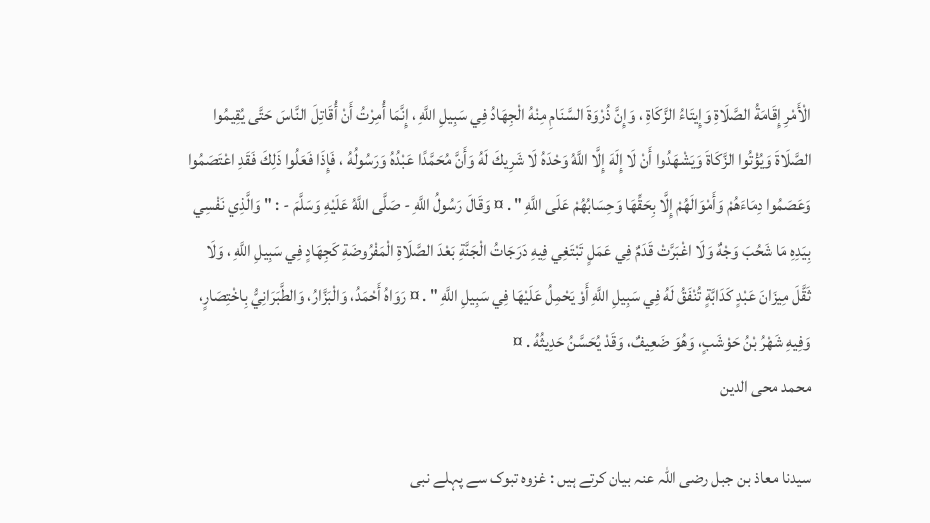الْأَمْرِ إِقَامَةُ الصَّلَاةِ وَإِيتَاءُ الزَّكَاةِ ، وَإِنَّ ذُرْوَةَ السَّنَامِ مِنْهُ الْجِهَادُ فِي سَبِيلِ اللَّهِ ، إِنَّمَا أُمِرْتُ أَنْ أُقَاتِلَ النَّاسَ حَتَّى يُقِيمُوا الصَّلَاةَ وَيُؤْتُوا الزَّكَاةَ وَيَشْهَدُوا أَنْ لَا إِلَهَ إِلَّا اللَّهُ وَحْدَهُ لَا شَرِيكَ لَهُ وَأَنَّ مُحَمَّدًا عَبْدُهُ وَرَسُولُهُ ، فَإِذَا فَعَلُوا ذَلِكَ فَقَدِ اعْتَصَمُوا وَعَصَمُوا دِمَاءَهُمْ وَأَمْوَالَهُمْ إِلَّا بِحَقِّهَا وَحِسَابُهُمْ عَلَى اللَّهِ " . ¤ وَقَالَ رَسُولُ اللَّهِ - صَلَّى اللَّهُ عَلَيْهِ وَسَلَّمَ - : " وَالَّذِي نَفْسِي بِيَدِهِ مَا شَحُبَ وَجْهٌ وَلَا اغْبَرَّتْ قَدَمٌ فِي عَمَلٍ تَبْتَغِي فِيهِ دَرَجَاتُ الْجَنَّةِ بَعْدَ الصَّلَاةِ الْمَفْرُوضَةِ كَجِهَادٍ فِي سَبِيلِ اللَّهِ ، وَلَا ثَقَّلَ مِيزَانَ عَبْدٍ كَدَابَّةٍ تُنْفَقُ لَهُ فِي سَبِيلِ اللَّهِ أَوْ يَحْمِلُ عَلَيْهَا فِي سَبِيلِ اللَّهِ " . ¤ رَوَاهُ أَحْمَدُ، وَالْبَزَّارُ، وَالطَّبَرَانِيُّ بِاخْتِصَارٍ، وَفِيهِ شَهْرُ بْنُ حَوْشَبٍ، وَهُوَ ضَعِيفٌ، وَقَدْ يُحَسَّنُ حَدِيثُهُ . ¤
محمد محی الدین

سیدنا معاذ بن جبل رضی اللہ عنہ بیان کرتے ہیں : غزوہ تبوک سے پہلے نبی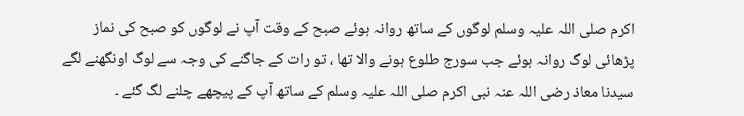اکرم صلی اللہ علیہ وسلم لوگوں کے ساتھ روانہ ہوئے صبح کے وقت آپ نے لوگوں کو صبح کی نماز پڑھائی لوگ روانہ ہوئے جب سورج طلوع ہونے والا تھا ، تو رات کے جاگنے کی وجہ سے لوگ اونگھنے لگے سیدنا معاذ رضی اللہ عنہ نبی اکرم صلی اللہ علیہ وسلم کے ساتھ آپ کے پیچھے چلنے لگ گئے ۔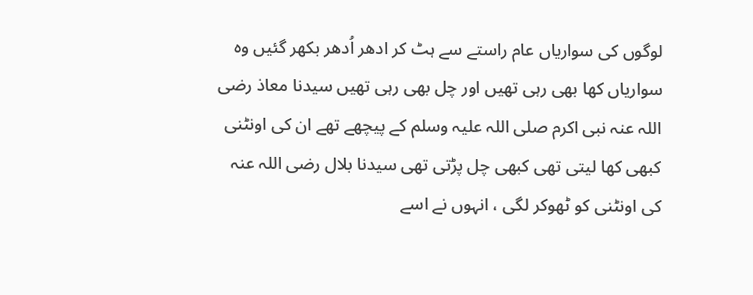لوگوں کی سواریاں عام راستے سے ہٹ کر ادھر اُدھر بکھر گئیں وہ سواریاں کھا بھی رہی تھیں اور چل بھی رہی تھیں سیدنا معاذ رضی اللہ عنہ نبی اکرم صلی اللہ علیہ وسلم کے پیچھے تھے ان کی اونٹنی کبھی کھا لیتی تھی کبھی چل پڑتی تھی سیدنا بلال رضی اللہ عنہ کی اونٹنی کو ٹھوکر لگی ، انہوں نے اسے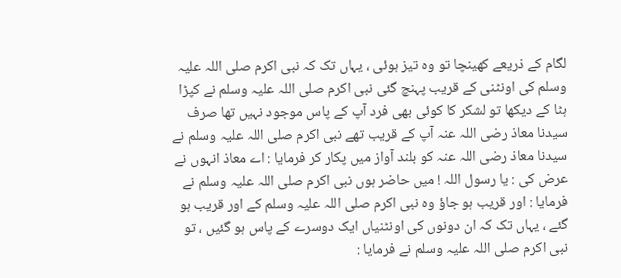لگام کے ذریعے کھینچا تو وہ تیز ہوئی ، یہاں تک کہ نبی اکرم صلی اللہ علیہ وسلم کی اونٹنی کے قریب پہنچ گئی نبی اکرم صلی اللہ علیہ وسلم نے کپڑا ہٹا کے دیکھا تو لشکر کا کوئی بھی فرد آپ کے پاس موجود نہیں تھا صرف سیدنا معاذ رضی اللہ عنہ آپ کے قریب تھے نبی اکرم صلی اللہ علیہ وسلم نے سیدنا معاذ رضی اللہ عنہ کو بلند آواز میں پکار کر فرمایا : اے معاذ انہوں نے عرض کی : یا رسول اللہ ! میں حاضر ہوں نبی اکرم صلی اللہ علیہ وسلم نے فرمایا : اور قریب ہو جاؤ وہ نبی اکرم صلی اللہ علیہ وسلم کے اور قریب ہو گئے ، یہاں تک کہ ان دونوں کی اونٹنیاں ایک دوسرے کے پاس ہو گئیں ، تو نبی اکرم صلی اللہ علیہ وسلم نے فرمایا :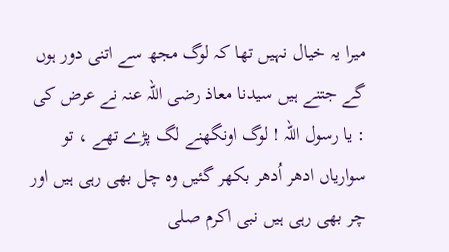میرا یہ خیال نہیں تھا کہ لوگ مجھ سے اتنی دور ہوں گے جتنے ہیں سیدنا معاذ رضی اللہ عنہ نے عرض کی : یا رسول اللہ ! لوگ اونگھنے لگ پڑے تھے ، تو سواریاں ادھر اُدھر بکھر گئیں وہ چل بھی رہی ہیں اور چر بھی رہی ہیں نبی اکرم صلی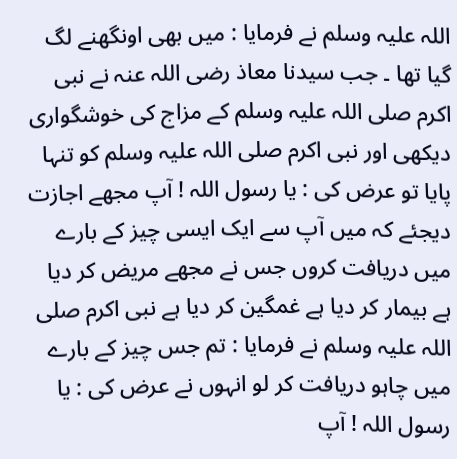اللہ علیہ وسلم نے فرمایا : میں بھی اونگھنے لگ گیا تھا ۔ جب سیدنا معاذ رضی اللہ عنہ نے نبی اکرم صلی اللہ علیہ وسلم کے مزاج کی خوشگواری دیکھی اور نبی اکرم صلی اللہ علیہ وسلم کو تنہا پایا تو عرض کی : یا رسول اللہ ! آپ مجھے اجازت دیجئے کہ میں آپ سے ایک ایسی چیز کے بارے میں دریافت کروں جس نے مجھے مریض کر دیا ہے بیمار کر دیا ہے غمگین کر دیا ہے نبی اکرم صلی اللہ علیہ وسلم نے فرمایا : تم جس چیز کے بارے میں چاہو دریافت کر لو انہوں نے عرض کی : یا رسول اللہ ! آپ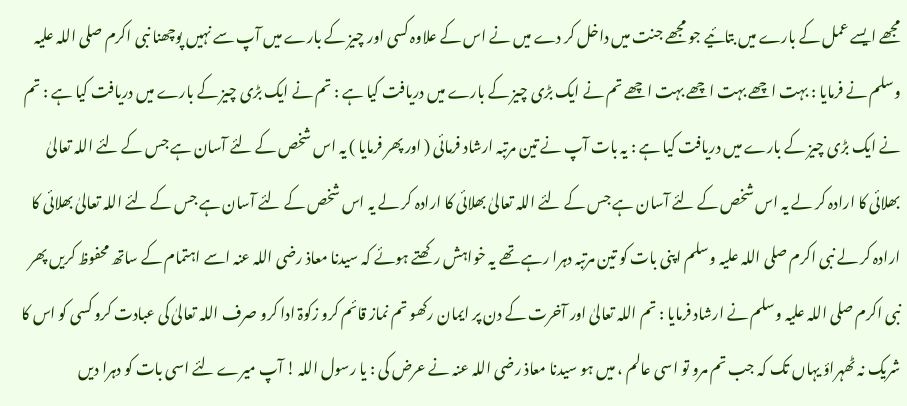مجھے ایسے عمل کے بارے میں بتائیے جو مجھے جنت میں داخل کر دے میں نے اس کے علاوہ کسی اور چیز کے بارے میں آپ سے نہیں پوچھنا نبی اکرم صلی اللہ علیہ وسلم نے فرمایا : بہت اچھے بہت اچھے بہت اچھے تم نے ایک بڑی چیز کے بارے میں دریافت کیا ہے : تم نے ایک بڑی چیز کے بارے میں دریافت کیا ہے : تم نے ایک بڑی چیز کے بارے میں دریافت کیا ہے : یہ بات آپ نے تین مرتبہ ارشاد فرمائی ( اور پھر فرمایا ) یہ اس شخص کے لئے آسان ہے جس کے لئے اللہ تعالیٰ بھلائی کا ارادہ کر لے یہ اس شخص کے لئے آسان ہے جس کے لئے اللہ تعالیٰ بھلائی کا ارادہ کر لے یہ اس شخص کے لئے آسان ہے جس کے لئے اللہ تعالیٰ بھلائی کا ارادہ کر لے نبی اکرم صلی اللہ علیہ وسلم اپنی بات کو تین مرتبہ دہرا رہے تھے یہ خواہش رکھتے ہوئے کہ سیدنا معاذ رضی اللہ عنہ اسے اہتمام کے ساتھ محفوظ کریں پھر نبی اکرم صلی اللہ علیہ وسلم نے ارشاد فرمایا : تم اللہ تعالیٰ اور آخرت کے دن پر ایمان رکھو تم نماز قائم کرو زکوۃ ادا کرو صرف اللہ تعالیٰ کی عبادت کرو کسی کو اس کا شریک نہ ٹھہراؤ یہاں تک کہ جب تم مرو تو اسی عالم ، میں ہو سیدنا معاذ رضی اللہ عنہ نے عرض کی : یا رسول اللہ ! آپ میرے لئے اسی بات کو دہرا دیں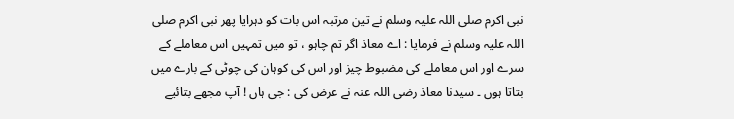نبی اکرم صلی اللہ علیہ وسلم نے تین مرتبہ اس بات کو دہرایا پھر نبی اکرم صلی اللہ علیہ وسلم نے فرمایا : اے معاذ اگر تم چاہو ، تو میں تمہیں اس معاملے کے سرے اور اس معاملے کی مضبوط چیز اور اس کی کوہان کی چوٹی کے بارے میں بتاتا ہوں ۔ سیدنا معاذ رضی اللہ عنہ نے عرض کی : جی ہاں ! آپ مجھے بتائیے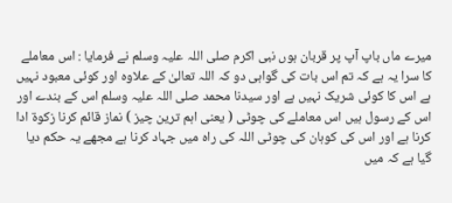میرے ماں باپ آپ پر قربان ہوں نبی اکرم صلی اللہ علیہ وسلم نے فرمایا : اس معاملے کا سرا یہ ہے کہ تم اس بات کی گواہی دو کہ اللہ تعالیٰ کے علاوہ اور کوئی معبود نہیں ہے اس کا کوئی شریک نہیں ہے اور سیدنا محمد صلی اللہ علیہ وسلم اس کے بندے اور اس کے رسول ہیں اس معاملے کی چوٹی ( یعنی اہم ترین چیز ) نماز قائم کرنا زکوۃ ادا کرنا ہے اور اس کی کوہان کی چوٹی اللہ کی راہ میں جہاد کرنا ہے مجھے یہ حکم دیا گیا ہے کہ میں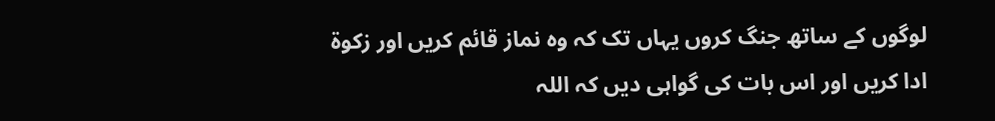لوگوں کے ساتھ جنگ کروں یہاں تک کہ وہ نماز قائم کریں اور زکوۃ ادا کریں اور اس بات کی گواہی دیں کہ اللہ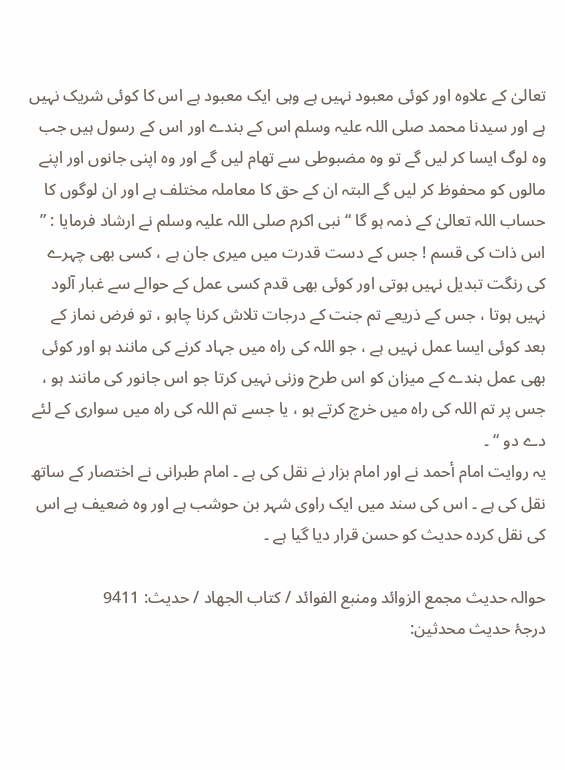تعالیٰ کے علاوہ اور کوئی معبود نہیں ہے وہی ایک معبود ہے اس کا کوئی شریک نہیں ہے اور سیدنا محمد صلی اللہ علیہ وسلم اس کے بندے اور اس کے رسول ہیں جب وہ لوگ ایسا کر لیں گے تو وہ مضبوطی سے تھام لیں گے اور وہ اپنی جانوں اور اپنے مالوں کو محفوظ کر لیں گے البتہ ان کے حق کا معاملہ مختلف ہے اور ان لوگوں کا حساب اللہ تعالیٰ کے ذمہ ہو گا “ نبی اکرم صلی اللہ علیہ وسلم نے ارشاد فرمایا : ” اس ذات کی قسم ! جس کے دست قدرت میں میری جان ہے ، کسی بھی چہرے کی رنگت تبدیل نہیں ہوتی اور کوئی بھی قدم کسی عمل کے حوالے سے غبار آلود نہیں ہوتا ، جس کے ذریعے تم جنت کے درجات تلاش کرنا چاہو ، تو فرض نماز کے بعد کوئی ایسا عمل نہیں ہے ، جو اللہ کی راہ میں جہاد کرنے کی مانند ہو اور کوئی بھی عمل بندے کے میزان کو اس طرح وزنی نہیں کرتا جو اس جانور کی مانند ہو ، جس پر تم اللہ کی راہ میں خرچ کرتے ہو ، یا جسے تم اللہ کی راہ میں سواری کے لئے دے دو “ ۔
یہ روایت امام أحمد نے اور امام بزار نے نقل کی ہے ۔ امام طبرانی نے اختصار کے ساتھ نقل کی ہے ۔ اس کی سند میں ایک راوی شہر بن حوشب ہے اور وہ ضعیف ہے اس کی نقل کردہ حدیث کو حسن قرار دیا گیا ہے ۔

حوالہ حدیث مجمع الزوائد ومنبع الفوائد / كتاب الجهاد / حدیث: 9411
درجۂ حدیث محدثین: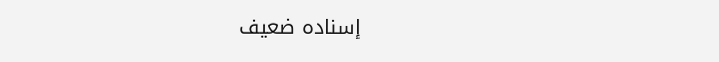إسنادہ ضعیف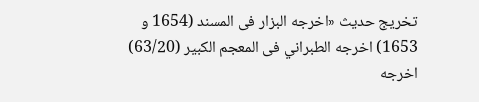تخریج حدیث «اخرجه البزار فى المسند (1654 و 1653) اخرجه الطبراني فى المعجم الكبير (63/20) اخرجه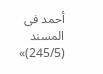أحمد فى المسند (245/5)»